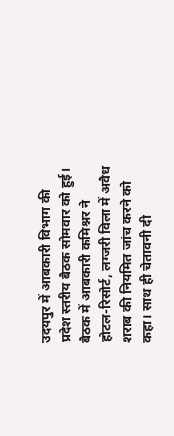उदयपुर में आबकारी विभाग की प्रदेश स्तरीय बैठक सोमवार को हुई। बैठक में आबकारी कमिश्नर ने होटल-रिसोर्ट, लग्जरी विला में अवैध शराब की नियमित जांच करने को कहा। साथ ही चेतावनी दी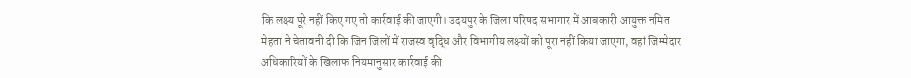कि लक्ष्य पूरे नहीं किए गए तो कार्रवाई की जाएगी। उदयपुर के जिला परिषद सभागार में आबकारी आयुक्त नमित मेहता ने चेतावनी दी कि जिन जिलों में राजस्व वृद्धि और विभागीय लक्ष्यों को पूरा नहीं किया जाएगा, वहां जिम्मेदार अधिकारियों के खिलाफ नियमानुसार कार्रवाई की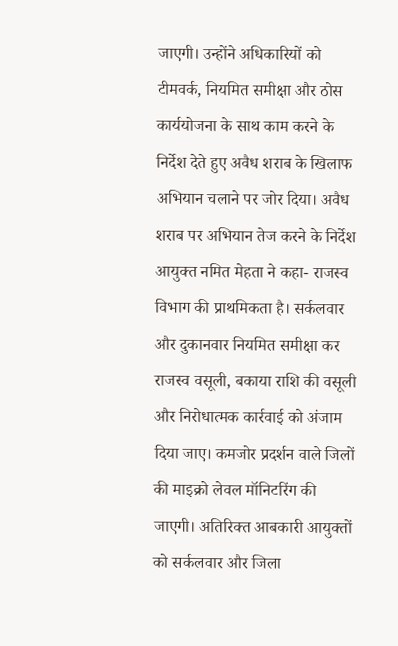जाएगी। उन्होंने अधिकारियों को टीमवर्क, नियमित समीक्षा और ठोस कार्ययोजना के साथ काम करने के निर्देश देते हुए अवैध शराब के खिलाफ अभियान चलाने पर जोर दिया। अवैध शराब पर अभियान तेज करने के निर्देश आयुक्त नमित मेहता ने कहा- राजस्व विभाग की प्राथमिकता है। सर्कलवार और दुकानवार नियमित समीक्षा कर राजस्व वसूली, बकाया राशि की वसूली और निरोधात्मक कार्रवाई को अंजाम दिया जाए। कमजोर प्रदर्शन वाले जिलों की माइक्रो लेवल मॉनिटरिंग की जाएगी। अतिरिक्त आबकारी आयुक्तों को सर्कलवार और जिला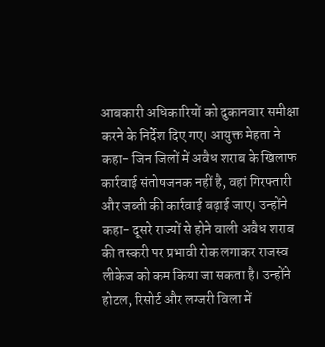आबकारी अधिकारियों को दुकानवार समीक्षा करने के निर्देश दिए गए। आयुक्त मेहता ने कहा- जिन जिलों में अवैध शराब के खिलाफ कार्रवाई संतोषजनक नहीं है, वहां गिरफ्तारी और जब्ती की कार्रवाई बढ़ाई जाए। उन्होंने कहा- दूसरे राज्यों से होने वाली अवैध शराब की तस्करी पर प्रभावी रोक लगाकर राजस्व लीकेज को कम किया जा सकता है। उन्होंने होटल, रिसोर्ट और लग्जरी विला में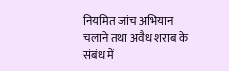नियमित जांच अभियान चलाने तथा अवैध शराब के संबंध में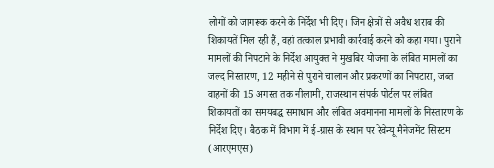लोगों को जागरूक करने के निर्देश भी दिए। जिन क्षेत्रों से अवैध शराब की शिकायतें मिल रही हैं, वहां तत्काल प्रभावी कार्रवाई करने को कहा गया। पुराने मामलों की निपटाने के निर्देश आयुक्त ने मुखबिर योजना के लंबित मामलों का जल्द निस्तारण, 12 महीने से पुराने चालान और प्रकरणों का निपटारा, जब्त वाहनों की 15 अगस्त तक नीलामी, राजस्थान संपर्क पोर्टल पर लंबित शिकायतों का समयबद्ध समाधान और लंबित अवमानना मामलों के निस्तारण के निर्देश दिए। बैठक में विभाग में ई-ग्रास के स्थान पर रेवेन्यू मैनेजमेंट सिस्टम (आरएमएस)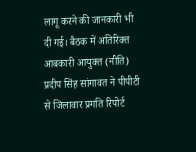लागू करने की जानकारी भी दी गई। बैठक में अतिरिक्त आबकारी आयुक्त (नीति) प्रदीप सिंह सांगावत ने पीपीटी से जिलावार प्रगति रिपोर्ट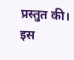प्रस्तुत की। इस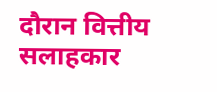दौरान वित्तीय सलाहकार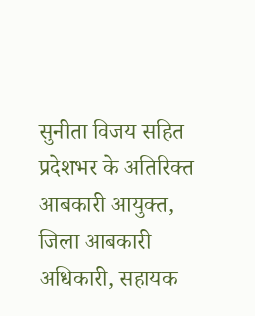सुनीता विजय सहित प्रदेशभर के अतिरिक्त आबकारी आयुक्त, जिला आबकारी अधिकारी, सहायक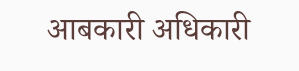आबकारी अधिकारी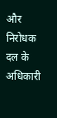और निरोधक दल के अधिकारी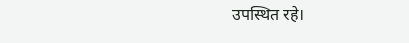उपस्थित रहे।